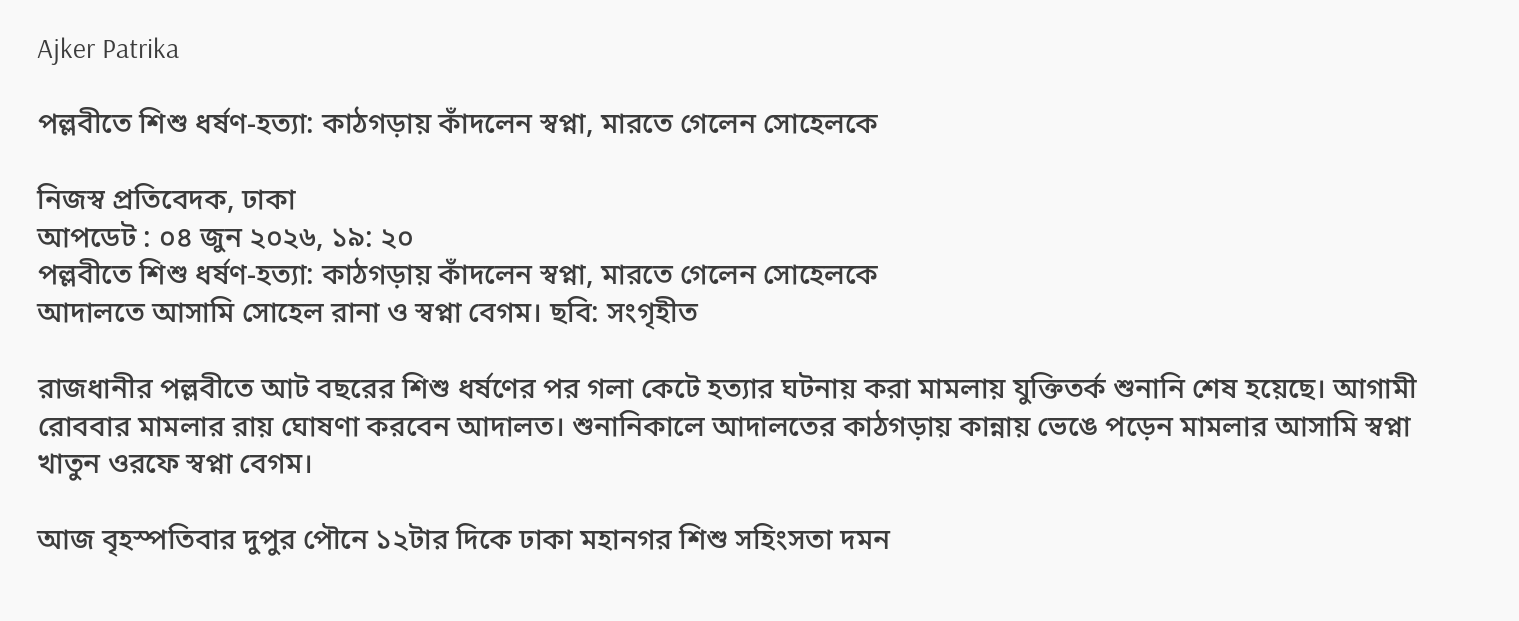Ajker Patrika

পল্লবীতে শিশু ধর্ষণ-হত্যা: কাঠগড়ায় কাঁদলেন স্বপ্না, মারতে গেলেন সোহেলকে

নিজস্ব প্রতিবেদক, ঢাকা
আপডেট : ০৪ জুন ২০২৬, ১৯: ২০
পল্লবীতে শিশু ধর্ষণ-হত্যা: কাঠগড়ায় কাঁদলেন স্বপ্না, মারতে গেলেন সোহেলকে
আদালতে আসামি সোহেল রানা ও স্বপ্না বেগম। ছবি: সংগৃহীত

রাজধানীর পল্লবীতে আট বছরের শিশু ধর্ষণের পর গলা কেটে হত্যার ঘটনায় করা মামলায় যুক্তিতর্ক শুনানি শেষ হয়েছে। আগামী রোববার মামলার রায় ঘোষণা করবেন আদালত। শুনানিকালে আদালতের কাঠগড়ায় কান্নায় ভেঙে পড়েন মামলার আসামি স্বপ্না খাতুন ওরফে স্বপ্না বেগম।

আজ বৃহস্পতিবার দুপুর পৌনে ১২টার দিকে ঢাকা মহানগর শিশু সহিংসতা দমন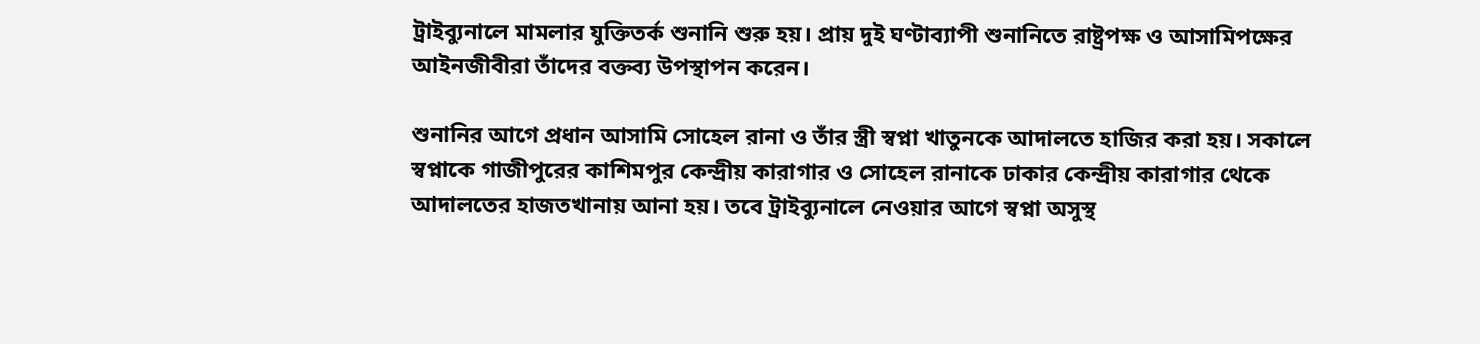ট্রাইব্যুনালে মামলার যুক্তিতর্ক শুনানি শুরু হয়। প্রায় দুই ঘণ্টাব্যাপী শুনানিতে রাষ্ট্রপক্ষ ও আসামিপক্ষের আইনজীবীরা তাঁদের বক্তব্য উপস্থাপন করেন।

শুনানির আগে প্রধান আসামি সোহেল রানা ও তাঁর স্ত্রী স্বপ্না খাতুনকে আদালতে হাজির করা হয়। সকালে স্বপ্নাকে গাজীপুরের কাশিমপুর কেন্দ্রীয় কারাগার ও সোহেল রানাকে ঢাকার কেন্দ্রীয় কারাগার থেকে আদালতের হাজতখানায় আনা হয়। তবে ট্রাইব্যুনালে নেওয়ার আগে স্বপ্না অসুস্থ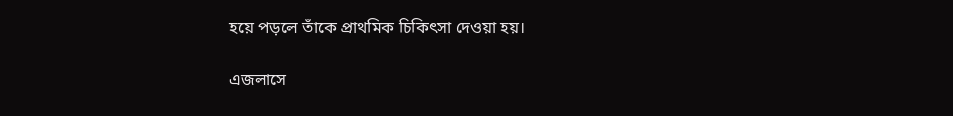হয়ে পড়লে তাঁকে প্রাথমিক চিকিৎসা দেওয়া হয়।

এজলাসে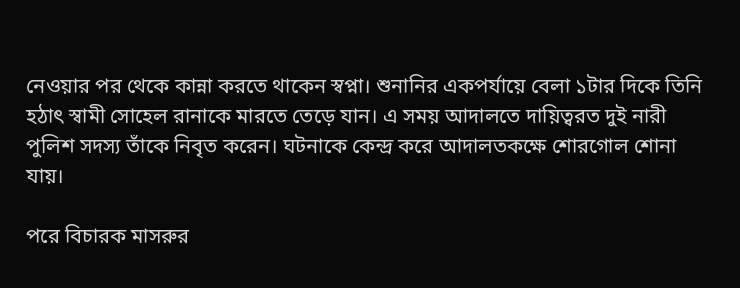নেওয়ার পর থেকে কান্না করতে থাকেন স্বপ্না। শুনানির একপর্যায়ে বেলা ১টার দিকে তিনি হঠাৎ স্বামী সোহেল রানাকে মারতে তেড়ে যান। এ সময় আদালতে দায়িত্বরত দুই নারী পুলিশ সদস্য তাঁকে নিবৃত করেন। ঘটনাকে কেন্দ্র করে আদালতকক্ষে শোরগোল শোনা যায়।

পরে বিচারক মাসরুর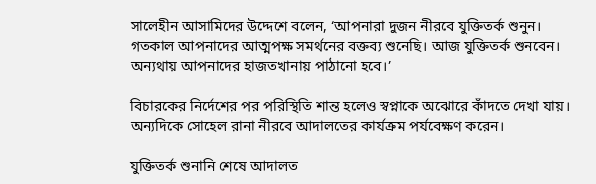সালেহীন আসামিদের উদ্দেশে বলেন, ‘আপনারা দুজন নীরবে যুক্তিতর্ক শুনুন। গতকাল আপনাদের আত্মপক্ষ সমর্থনের বক্তব্য শুনেছি। আজ যুক্তিতর্ক শুনবেন। অন্যথায় আপনাদের হাজতখানায় পাঠানো হবে।’

বিচারকের নির্দেশের পর পরিস্থিতি শান্ত হলেও স্বপ্নাকে অঝোরে কাঁদতে দেখা যায়। অন্যদিকে সোহেল রানা নীরবে আদালতের কার্যক্রম পর্যবেক্ষণ করেন।

যুক্তিতর্ক শুনানি শেষে আদালত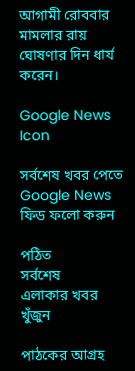আগামী রোববার মামলার রায় ঘোষণার দিন ধার্য করেন।

Google News Icon

সর্বশেষ খবর পেতে Google News ফিড ফলো করুন

পঠিত
সর্বশেষ
এলাকার খবর
খুঁজুন

পাঠকের আগ্রহ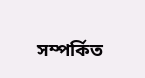সম্পর্কিত